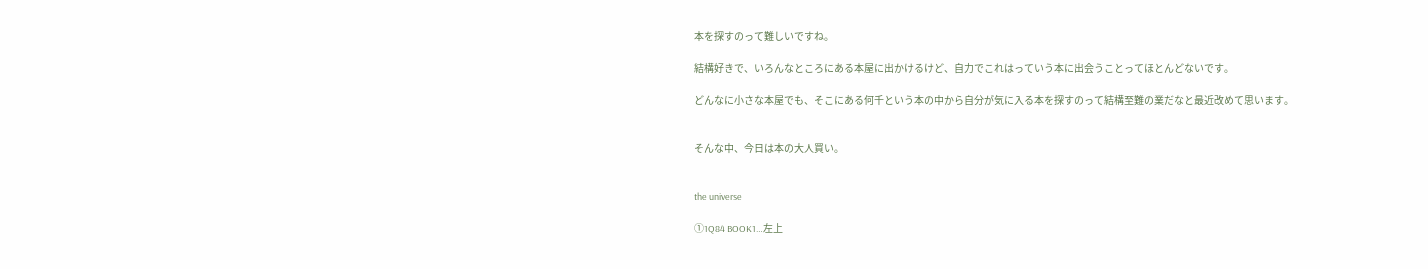本を探すのって難しいですね。

結構好きで、いろんなところにある本屋に出かけるけど、自力でこれはっていう本に出会うことってほとんどないです。

どんなに小さな本屋でも、そこにある何千という本の中から自分が気に入る本を探すのって結構至難の業だなと最近改めて思います。


そんな中、今日は本の大人買い。


the universe

①1Q84 BOOK1…左上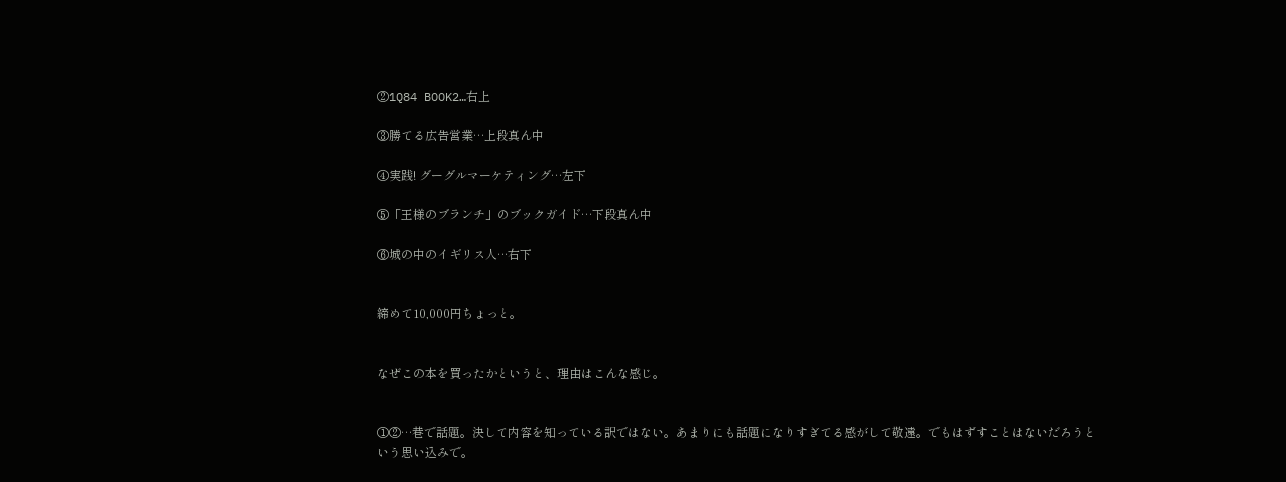②1Q84 BOOK2…右上

③勝てる広告営業…上段真ん中

④実践! グーグルマーケティング…左下

⑤「王様のブランチ」のブックガイド…下段真ん中

⑥城の中のイギリス人…右下


締めて10,000円ちょっと。


なぜこの本を買ったかというと、理由はこんな感じ。


①②…巷で話題。決して内容を知っている訳ではない。あまりにも話題になりすぎてる感がして敬遠。でもはずすことはないだろうという思い込みで。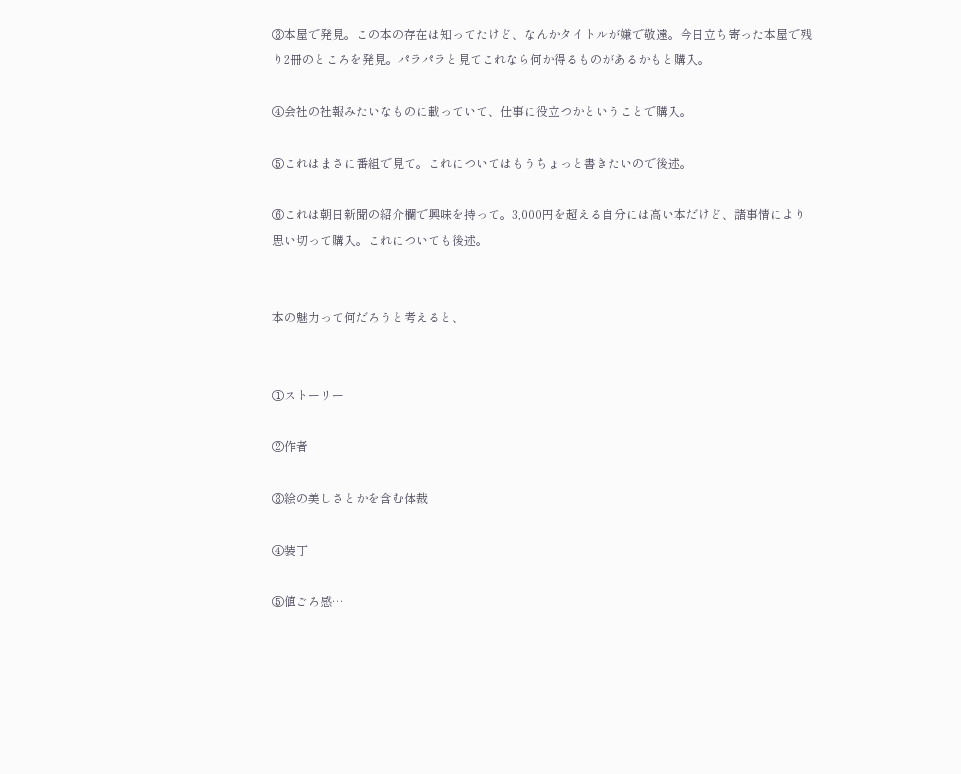③本屋で発見。この本の存在は知ってたけど、なんかタイトルが嫌で敬遠。今日立ち寄った本屋で残り2冊のところを発見。パラパラと見てこれなら何か得るものがあるかもと購入。

④会社の社報みたいなものに載っていて、仕事に役立つかということで購入。

⑤これはまさに番組で見て。これについてはもうちょっと書きたいので後述。

⑥これは朝日新聞の紹介欄で興味を持って。3,000円を超える自分には高い本だけど、諸事情により思い切って購入。これについても後述。


本の魅力って何だろうと考えると、


①ストーリー

②作者

③絵の美しさとかを含む体裁

④装丁

⑤値ごろ感…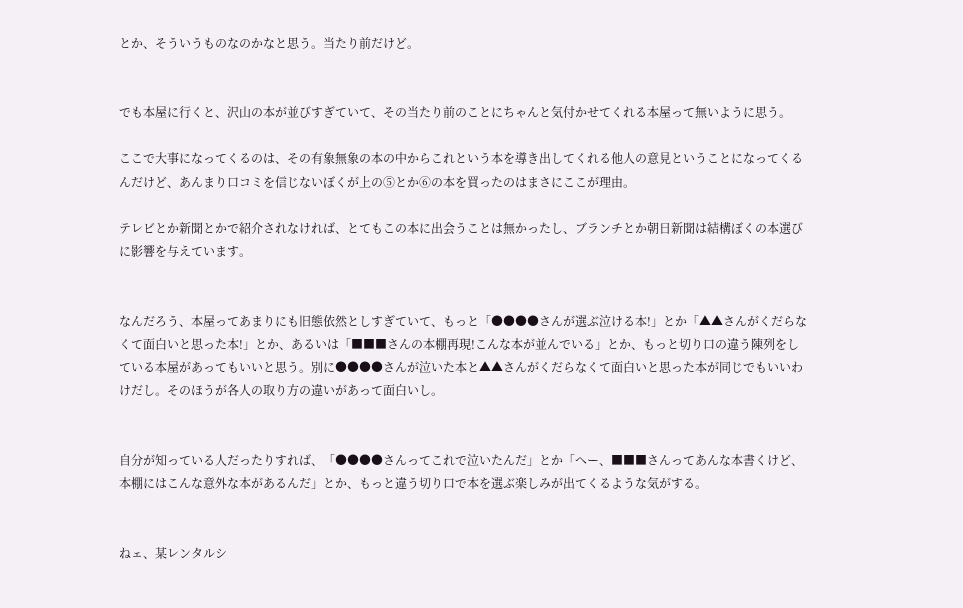とか、そういうものなのかなと思う。当たり前だけど。


でも本屋に行くと、沢山の本が並びすぎていて、その当たり前のことにちゃんと気付かせてくれる本屋って無いように思う。

ここで大事になってくるのは、その有象無象の本の中からこれという本を導き出してくれる他人の意見ということになってくるんだけど、あんまり口コミを信じないぼくが上の⑤とか⑥の本を買ったのはまさにここが理由。

テレビとか新聞とかで紹介されなければ、とてもこの本に出会うことは無かったし、ブランチとか朝日新聞は結構ぼくの本選びに影響を与えています。


なんだろう、本屋ってあまりにも旧態依然としすぎていて、もっと「●●●●さんが選ぶ泣ける本!」とか「▲▲さんがくだらなくて面白いと思った本!」とか、あるいは「■■■さんの本棚再現!こんな本が並んでいる」とか、もっと切り口の違う陳列をしている本屋があってもいいと思う。別に●●●●さんが泣いた本と▲▲さんがくだらなくて面白いと思った本が同じでもいいわけだし。そのほうが各人の取り方の違いがあって面白いし。


自分が知っている人だったりすれば、「●●●●さんってこれで泣いたんだ」とか「へー、■■■さんってあんな本書くけど、本棚にはこんな意外な本があるんだ」とか、もっと違う切り口で本を選ぶ楽しみが出てくるような気がする。


ねェ、某レンタルシ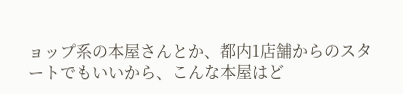ョップ系の本屋さんとか、都内1店舗からのスタートでもいいから、こんな本屋はど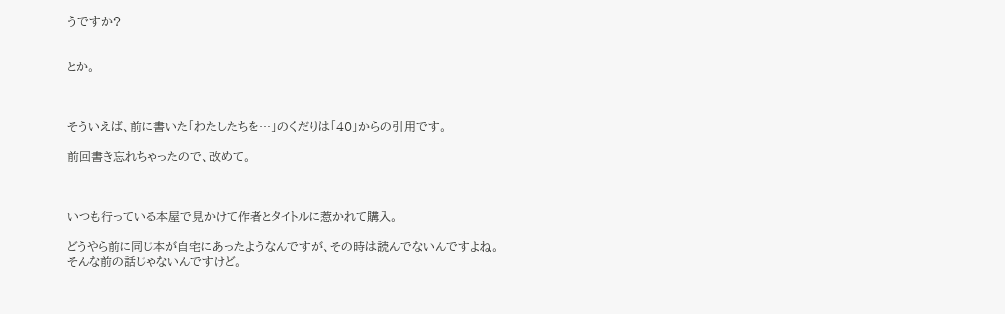うですか?


とか。



そういえば、前に書いた「わたしたちを…」のくだりは「40」からの引用です。

前回書き忘れちゃったので、改めて。



いつも行っている本屋で見かけて作者とタイトルに惹かれて購入。

どうやら前に同じ本が自宅にあったようなんですが、その時は読んでないんですよね。そんな前の話じゃないんですけど。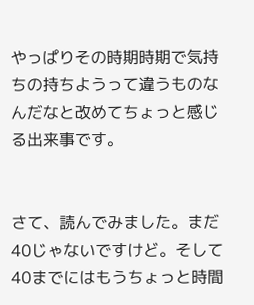やっぱりその時期時期で気持ちの持ちようって違うものなんだなと改めてちょっと感じる出来事です。


さて、読んでみました。まだ40じゃないですけど。そして40までにはもうちょっと時間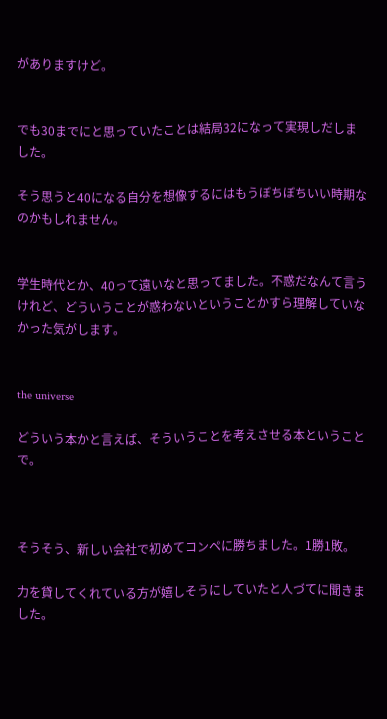がありますけど。


でも30までにと思っていたことは結局32になって実現しだしました。

そう思うと40になる自分を想像するにはもうぼちぼちいい時期なのかもしれません。


学生時代とか、40って遠いなと思ってました。不惑だなんて言うけれど、どういうことが惑わないということかすら理解していなかった気がします。


the universe

どういう本かと言えば、そういうことを考えさせる本ということで。



そうそう、新しい会社で初めてコンペに勝ちました。1勝1敗。

力を貸してくれている方が嬉しそうにしていたと人づてに聞きました。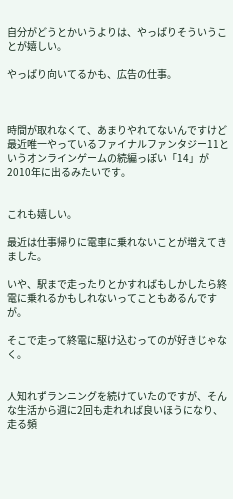自分がどうとかいうよりは、やっぱりそういうことが嬉しい。

やっぱり向いてるかも、広告の仕事。



時間が取れなくて、あまりやれてないんですけど最近唯一やっているファイナルファンタジー11というオンラインゲームの続編っぽい「14」が2010年に出るみたいです。


これも嬉しい。

最近は仕事帰りに電車に乗れないことが増えてきました。

いや、駅まで走ったりとかすればもしかしたら終電に乗れるかもしれないってこともあるんですが。

そこで走って終電に駆け込むってのが好きじゃなく。


人知れずランニングを続けていたのですが、そんな生活から週に2回も走れれば良いほうになり、走る頻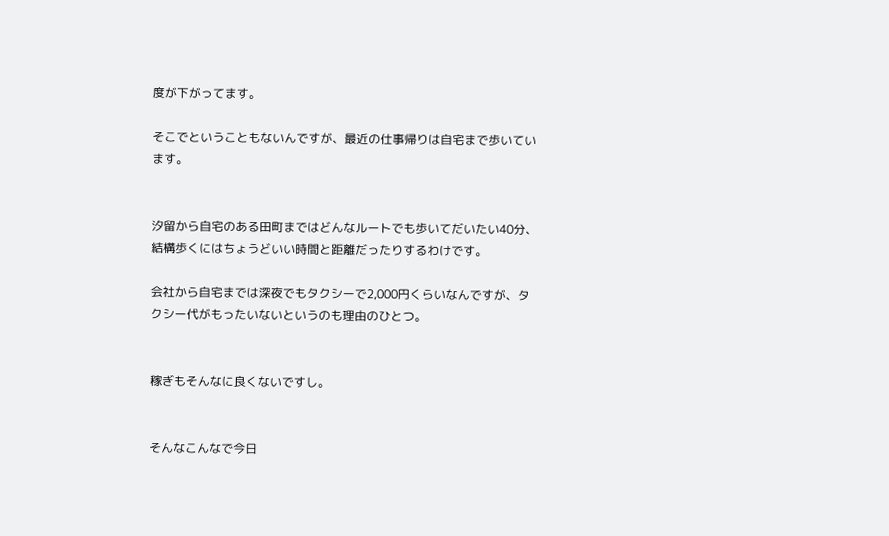度が下がってます。

そこでということもないんですが、最近の仕事帰りは自宅まで歩いています。


汐留から自宅のある田町まではどんなルートでも歩いてだいたい40分、結構歩くにはちょうどいい時間と距離だったりするわけです。

会社から自宅までは深夜でもタクシーで2,000円くらいなんですが、タクシー代がもったいないというのも理由のひとつ。


稼ぎもそんなに良くないですし。


そんなこんなで今日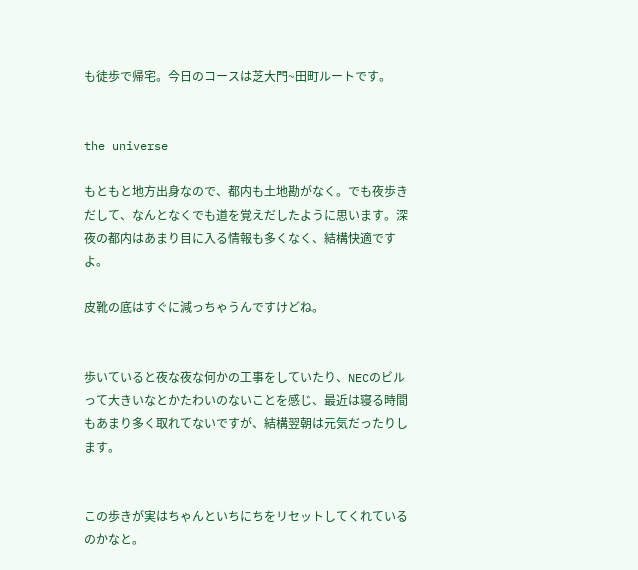も徒歩で帰宅。今日のコースは芝大門~田町ルートです。


the universe

もともと地方出身なので、都内も土地勘がなく。でも夜歩きだして、なんとなくでも道を覚えだしたように思います。深夜の都内はあまり目に入る情報も多くなく、結構快適ですよ。

皮靴の底はすぐに減っちゃうんですけどね。


歩いていると夜な夜な何かの工事をしていたり、NECのビルって大きいなとかたわいのないことを感じ、最近は寝る時間もあまり多く取れてないですが、結構翌朝は元気だったりします。


この歩きが実はちゃんといちにちをリセットしてくれているのかなと。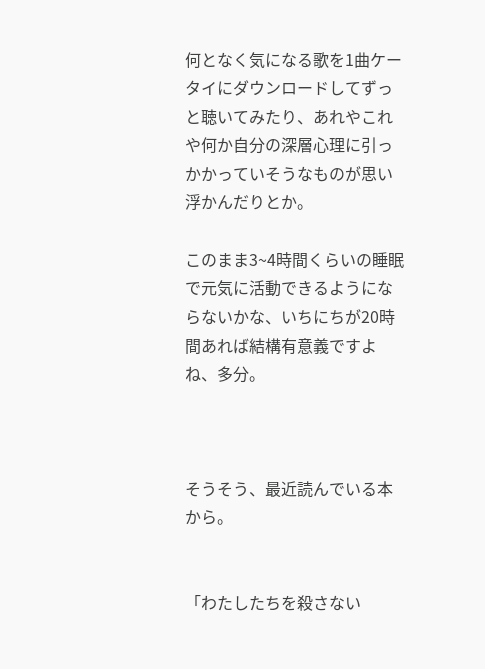何となく気になる歌を1曲ケータイにダウンロードしてずっと聴いてみたり、あれやこれや何か自分の深層心理に引っかかっていそうなものが思い浮かんだりとか。

このまま3~4時間くらいの睡眠で元気に活動できるようにならないかな、いちにちが20時間あれば結構有意義ですよね、多分。



そうそう、最近読んでいる本から。


「わたしたちを殺さない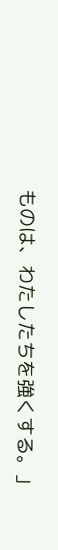ものは、わたしたちを強くする。」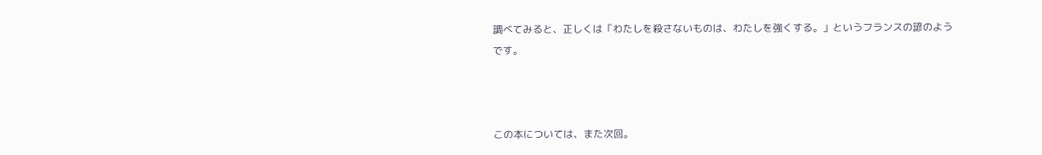調べてみると、正しくは「わたしを殺さないものは、わたしを強くする。」というフランスの諺のようです。



この本については、また次回。